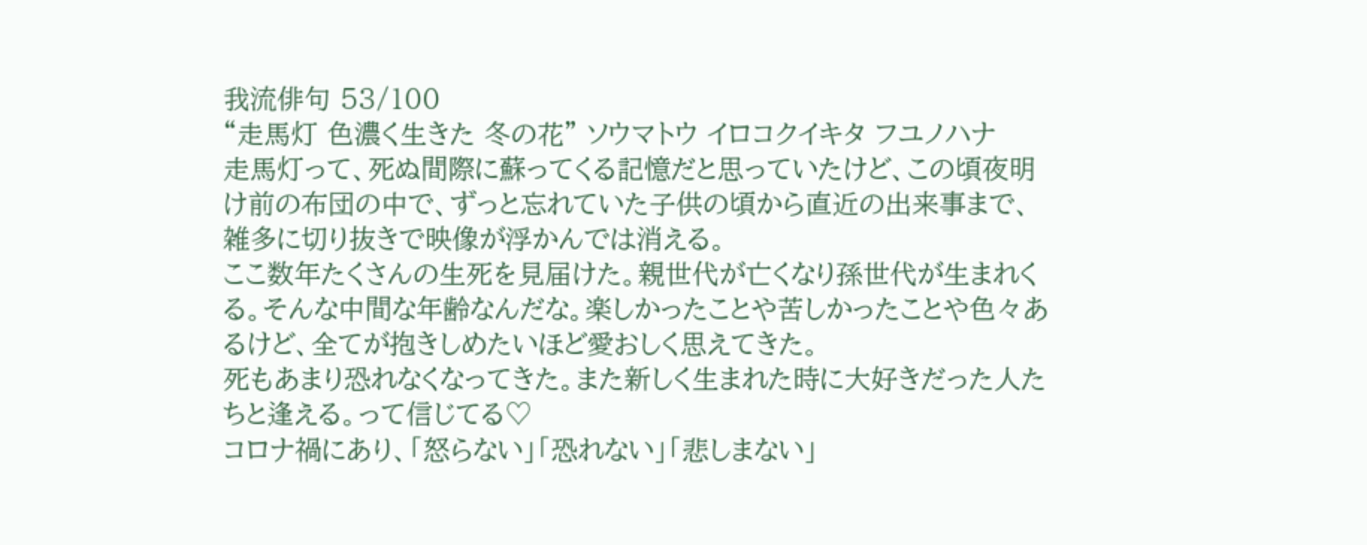我流俳句 53/100
“走馬灯 色濃く生きた 冬の花” ソウマトウ イロコクイキタ フユノハナ
走馬灯って、死ぬ間際に蘇ってくる記憶だと思っていたけど、この頃夜明け前の布団の中で、ずっと忘れていた子供の頃から直近の出来事まで、雑多に切り抜きで映像が浮かんでは消える。
ここ数年たくさんの生死を見届けた。親世代が亡くなり孫世代が生まれくる。そんな中間な年齢なんだな。楽しかったことや苦しかったことや色々あるけど、全てが抱きしめたいほど愛おしく思えてきた。
死もあまり恐れなくなってきた。また新しく生まれた時に大好きだった人たちと逢える。って信じてる♡
コロナ禍にあり、「怒らない」「恐れない」「悲しまない」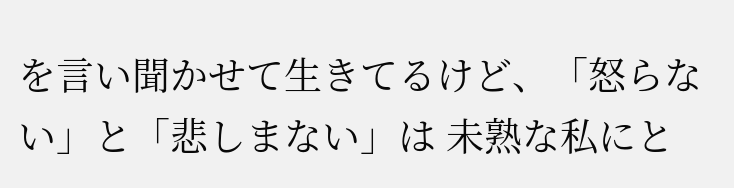を言い聞かせて生きてるけど、「怒らない」と「悲しまない」は 未熟な私にと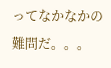ってなかなかの難問だ。。。